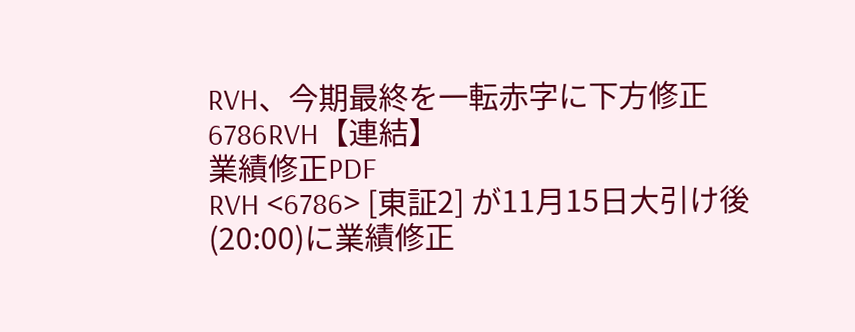RVH、今期最終を一転赤字に下方修正
6786RVH【連結】
業績修正PDF
RVH <6786> [東証2] が11月15日大引け後(20:00)に業績修正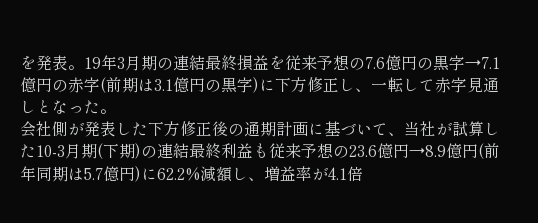を発表。19年3月期の連結最終損益を従来予想の7.6億円の黒字→7.1億円の赤字(前期は3.1億円の黒字)に下方修正し、一転して赤字見通しとなった。
会社側が発表した下方修正後の通期計画に基づいて、当社が試算した10-3月期(下期)の連結最終利益も従来予想の23.6億円→8.9億円(前年同期は5.7億円)に62.2%減額し、増益率が4.1倍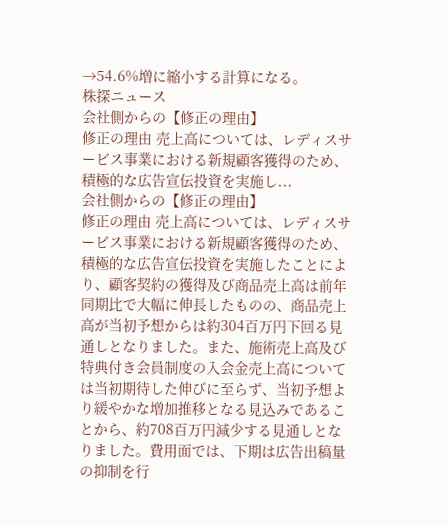→54.6%増に縮小する計算になる。
株探ニュース
会社側からの【修正の理由】
修正の理由 売上高については、レディスサービス事業における新規顧客獲得のため、積極的な広告宣伝投資を実施し...
会社側からの【修正の理由】
修正の理由 売上高については、レディスサービス事業における新規顧客獲得のため、積極的な広告宣伝投資を実施したことにより、顧客契約の獲得及び商品売上高は前年同期比で大幅に伸長したものの、商品売上高が当初予想からは約304百万円下回る見通しとなりました。また、施術売上高及び特典付き会員制度の入会金売上高については当初期待した伸びに至らず、当初予想より緩やかな増加推移となる見込みであることから、約708百万円減少する見通しとなりました。費用面では、下期は広告出稿量の抑制を行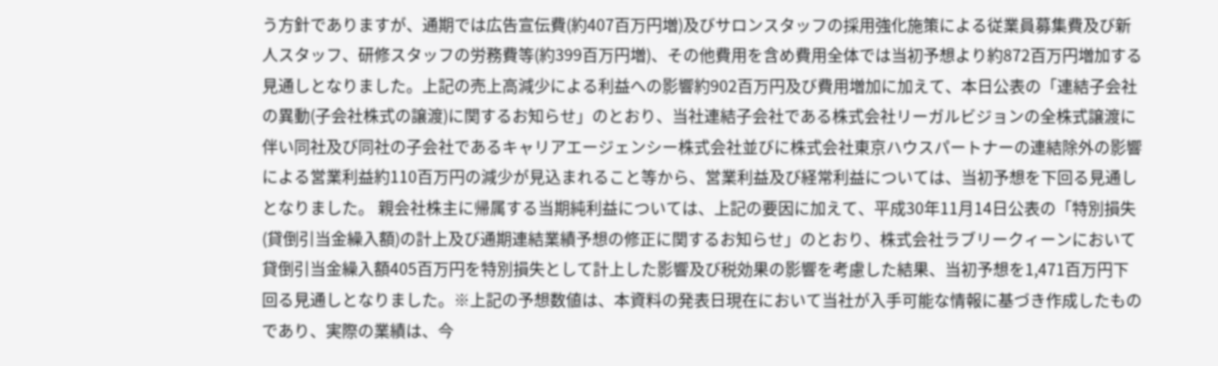う方針でありますが、通期では広告宣伝費(約407百万円増)及びサロンスタッフの採用強化施策による従業員募集費及び新人スタッフ、研修スタッフの労務費等(約399百万円増)、その他費用を含め費用全体では当初予想より約872百万円増加する見通しとなりました。上記の売上高減少による利益への影響約902百万円及び費用増加に加えて、本日公表の「連結子会社の異動(子会社株式の譲渡)に関するお知らせ」のとおり、当社連結子会社である株式会社リーガルビジョンの全株式譲渡に伴い同社及び同社の子会社であるキャリアエージェンシー株式会社並びに株式会社東京ハウスパートナーの連結除外の影響による営業利益約110百万円の減少が見込まれること等から、営業利益及び経常利益については、当初予想を下回る見通しとなりました。 親会社株主に帰属する当期純利益については、上記の要因に加えて、平成30年11月14日公表の「特別損失(貸倒引当金繰入額)の計上及び通期連結業績予想の修正に関するお知らせ」のとおり、株式会社ラブリークィーンにおいて貸倒引当金繰入額405百万円を特別損失として計上した影響及び税効果の影響を考慮した結果、当初予想を1,471百万円下回る見通しとなりました。※上記の予想数値は、本資料の発表日現在において当社が入手可能な情報に基づき作成したものであり、実際の業績は、今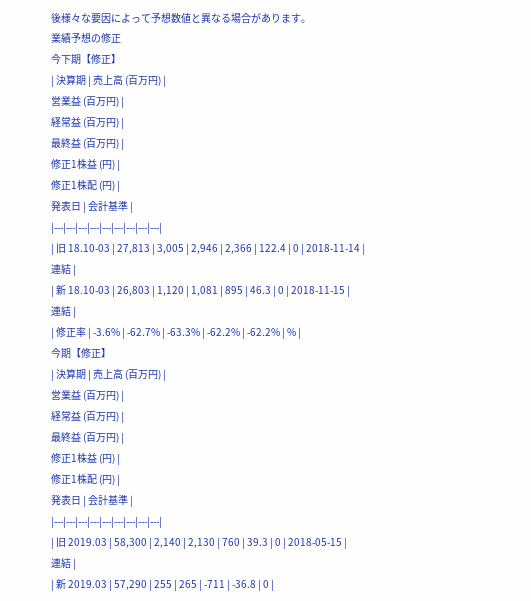後様々な要因によって予想数値と異なる場合があります。
業績予想の修正
今下期【修正】
| 決算期 | 売上高 (百万円) |
営業益 (百万円) |
経常益 (百万円) |
最終益 (百万円) |
修正1株益 (円) |
修正1株配 (円) |
発表日 | 会計基準 |
|---|---|---|---|---|---|---|---|---|
| 旧 18.10-03 | 27,813 | 3,005 | 2,946 | 2,366 | 122.4 | 0 | 2018-11-14 |
連結 |
| 新 18.10-03 | 26,803 | 1,120 | 1,081 | 895 | 46.3 | 0 | 2018-11-15 |
連結 |
| 修正率 | -3.6% | -62.7% | -63.3% | -62.2% | -62.2% | % |
今期【修正】
| 決算期 | 売上高 (百万円) |
営業益 (百万円) |
経常益 (百万円) |
最終益 (百万円) |
修正1株益 (円) |
修正1株配 (円) |
発表日 | 会計基準 |
|---|---|---|---|---|---|---|---|---|
| 旧 2019.03 | 58,300 | 2,140 | 2,130 | 760 | 39.3 | 0 | 2018-05-15 |
連結 |
| 新 2019.03 | 57,290 | 255 | 265 | -711 | -36.8 | 0 |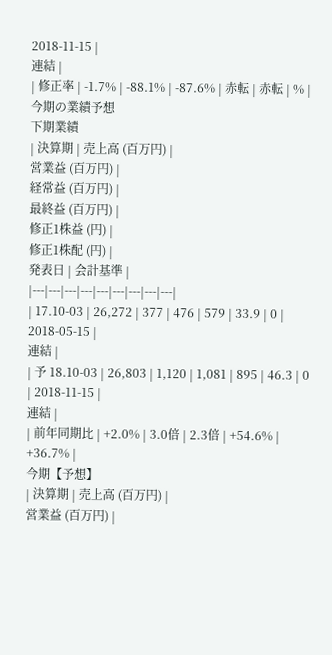2018-11-15 |
連結 |
| 修正率 | -1.7% | -88.1% | -87.6% | 赤転 | 赤転 | % |
今期の業績予想
下期業績
| 決算期 | 売上高 (百万円) |
営業益 (百万円) |
経常益 (百万円) |
最終益 (百万円) |
修正1株益 (円) |
修正1株配 (円) |
発表日 | 会計基準 |
|---|---|---|---|---|---|---|---|---|
| 17.10-03 | 26,272 | 377 | 476 | 579 | 33.9 | 0 | 2018-05-15 |
連結 |
| 予 18.10-03 | 26,803 | 1,120 | 1,081 | 895 | 46.3 | 0 | 2018-11-15 |
連結 |
| 前年同期比 | +2.0% | 3.0倍 | 2.3倍 | +54.6% | +36.7% |
今期【予想】
| 決算期 | 売上高 (百万円) |
営業益 (百万円) |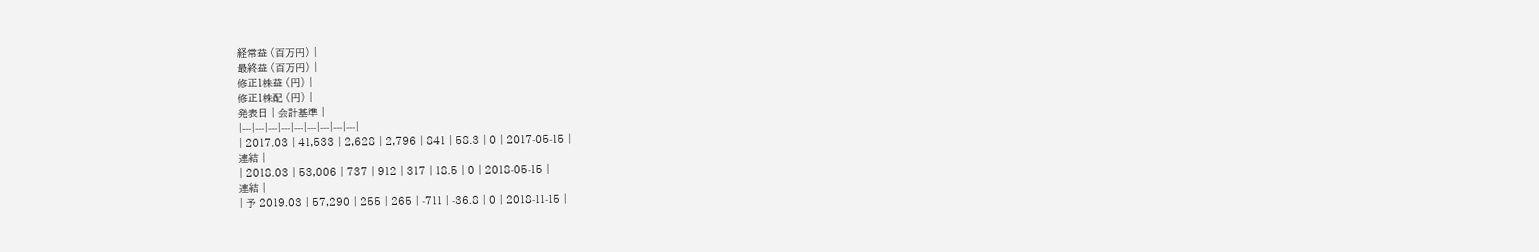経常益 (百万円) |
最終益 (百万円) |
修正1株益 (円) |
修正1株配 (円) |
発表日 | 会計基準 |
|---|---|---|---|---|---|---|---|---|
| 2017.03 | 41,533 | 2,628 | 2,796 | 841 | 58.3 | 0 | 2017-05-15 |
連結 |
| 2018.03 | 53,006 | 737 | 912 | 317 | 18.5 | 0 | 2018-05-15 |
連結 |
| 予 2019.03 | 57,290 | 255 | 265 | -711 | -36.8 | 0 | 2018-11-15 |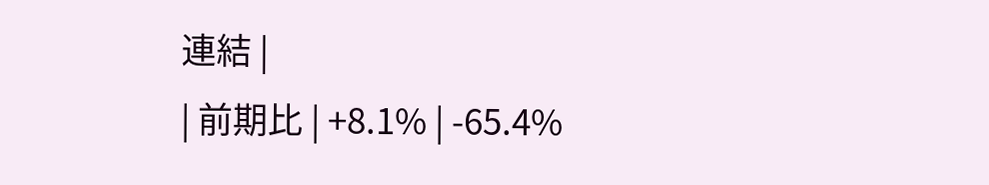連結 |
| 前期比 | +8.1% | -65.4%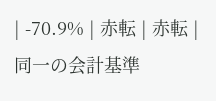| -70.9% | 赤転 | 赤転 |
同一の会計基準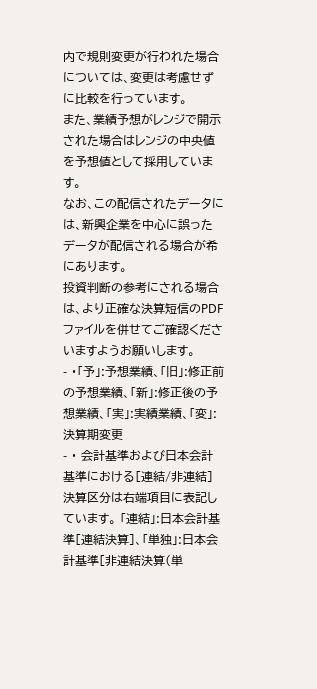内で規則変更が行われた場合については、変更は考慮せずに比較を行っています。
また、業績予想がレンジで開示された場合はレンジの中央値を予想値として採用しています。
なお、この配信されたデータには、新興企業を中心に誤ったデータが配信される場合が希にあります。
投資判断の参考にされる場合は、より正確な決算短信のPDFファイルを併せてご確認くださいますようお願いします。
- ・「予」:予想業績、「旧」:修正前の予想業績、「新」:修正後の予想業績、「実」:実績業績、「変」:決算期変更
- ・ 会計基準および日本会計基準における[連結/非連結]決算区分は右端項目に表記しています。 「連結」:日本会計基準[連結決算]、「単独」:日本会計基準[非連結決算(単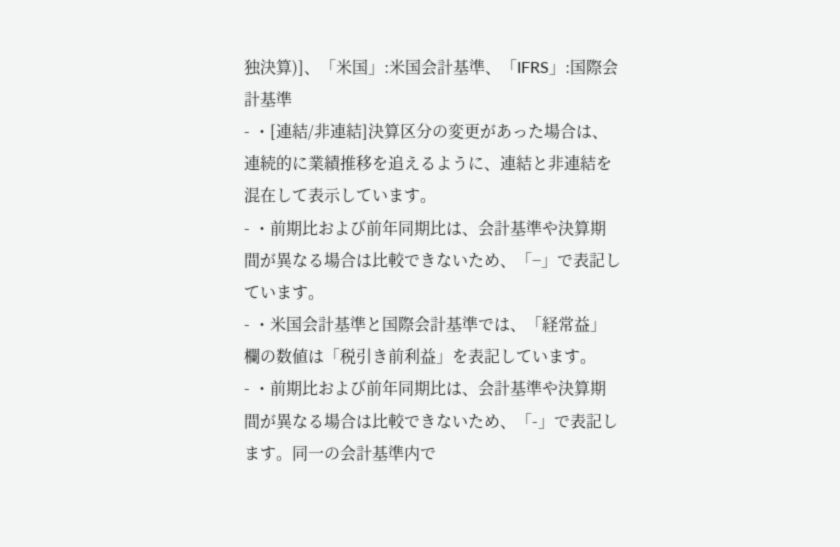独決算)]、「米国」:米国会計基準、「IFRS」:国際会計基準
- ・[連結/非連結]決算区分の変更があった場合は、連続的に業績推移を追えるように、連結と非連結を混在して表示しています。
- ・前期比および前年同期比は、会計基準や決算期間が異なる場合は比較できないため、「−」で表記しています。
- ・米国会計基準と国際会計基準では、「経常益」欄の数値は「税引き前利益」を表記しています。
- ・前期比および前年同期比は、会計基準や決算期間が異なる場合は比較できないため、「-」で表記します。同一の会計基準内で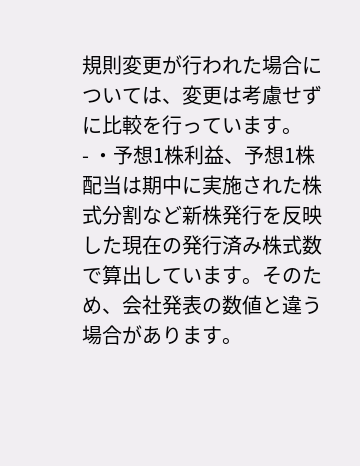規則変更が行われた場合については、変更は考慮せずに比較を行っています。
- ・予想1株利益、予想1株配当は期中に実施された株式分割など新株発行を反映した現在の発行済み株式数で算出しています。そのため、会社発表の数値と違う場合があります。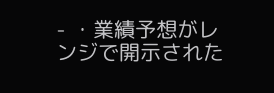- ・業績予想がレンジで開示された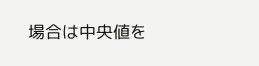場合は中央値を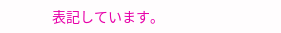表記しています。